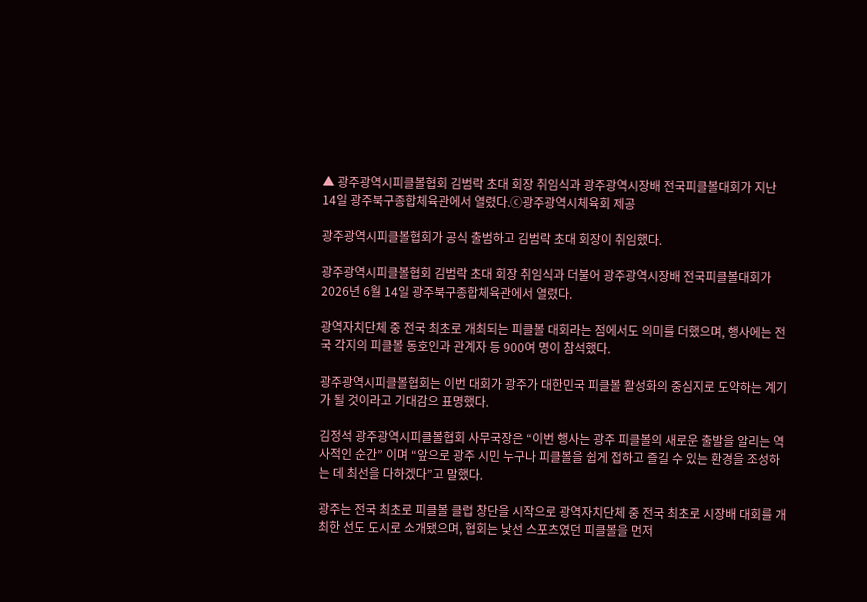▲ 광주광역시피클볼협회 김범락 초대 회장 취임식과 광주광역시장배 전국피클볼대회가 지난 14일 광주북구종합체육관에서 열렸다.ⓒ광주광역시체육회 제공

광주광역시피클볼협회가 공식 출범하고 김범락 초대 회장이 취임했다.

광주광역시피클볼협회 김범락 초대 회장 취임식과 더불어 광주광역시장배 전국피클볼대회가 2026년 6월 14일 광주북구종합체육관에서 열렸다.

광역자치단체 중 전국 최초로 개최되는 피클볼 대회라는 점에서도 의미를 더했으며, 행사에는 전국 각지의 피클볼 동호인과 관계자 등 900여 명이 참석했다.

광주광역시피클볼협회는 이번 대회가 광주가 대한민국 피클볼 활성화의 중심지로 도약하는 계기가 될 것이라고 기대감으 표명했다.

김정석 광주광역시피클볼협회 사무국장은 “이번 행사는 광주 피클볼의 새로운 출발을 알리는 역사적인 순간” 이며 “앞으로 광주 시민 누구나 피클볼을 쉽게 접하고 즐길 수 있는 환경을 조성하는 데 최선을 다하겠다”고 말했다.

광주는 전국 최초로 피클볼 클럽 창단을 시작으로 광역자치단체 중 전국 최초로 시장배 대회를 개최한 선도 도시로 소개됐으며, 협회는 낯선 스포츠였던 피클볼을 먼저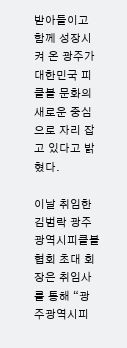받아들이고 함께 성장시켜 온 광주가 대한민국 피클볼 문화의 새로운 중심으로 자리 잡고 있다고 밝혔다.

이날 취임한 김범락 광주광역시피클볼협회 초대 회장은 취임사를 통해 “광주광역시피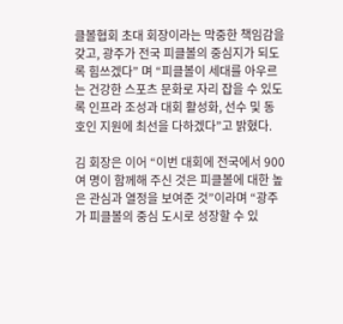클볼협회 초대 회장이라는 막중한 책임감을 갖고, 광주가 전국 피클볼의 중심지가 되도록 힘쓰겠다” 며 “피클볼이 세대를 아우르는 건강한 스포츠 문화로 자리 잡을 수 있도록 인프라 조성과 대회 활성화, 선수 및 동호인 지원에 최선을 다하겠다”고 밝혔다.

김 회장은 이어 “이번 대회에 전국에서 900여 명이 함께해 주신 것은 피클볼에 대한 높은 관심과 열정을 보여준 것”이라며 “광주가 피클볼의 중심 도시로 성장할 수 있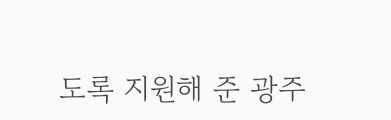도록 지원해 준 광주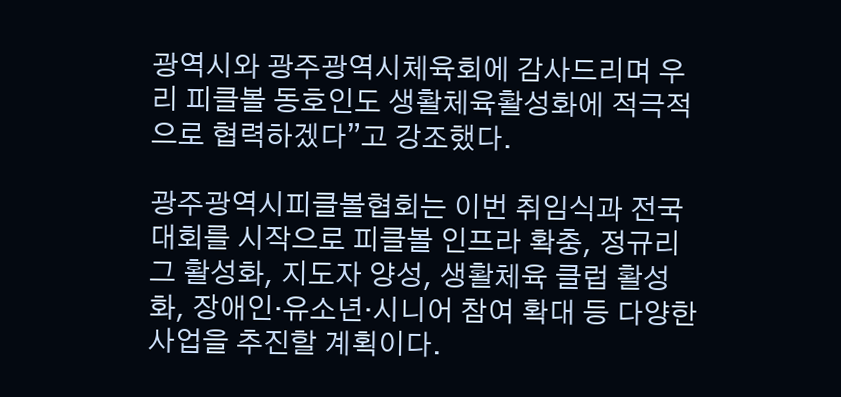광역시와 광주광역시체육회에 감사드리며 우리 피클볼 동호인도 생활체육활성화에 적극적으로 협력하겠다”고 강조했다.

광주광역시피클볼협회는 이번 취임식과 전국대회를 시작으로 피클볼 인프라 확충, 정규리그 활성화, 지도자 양성, 생활체육 클럽 활성화, 장애인·유소년·시니어 참여 확대 등 다양한 사업을 추진할 계획이다.